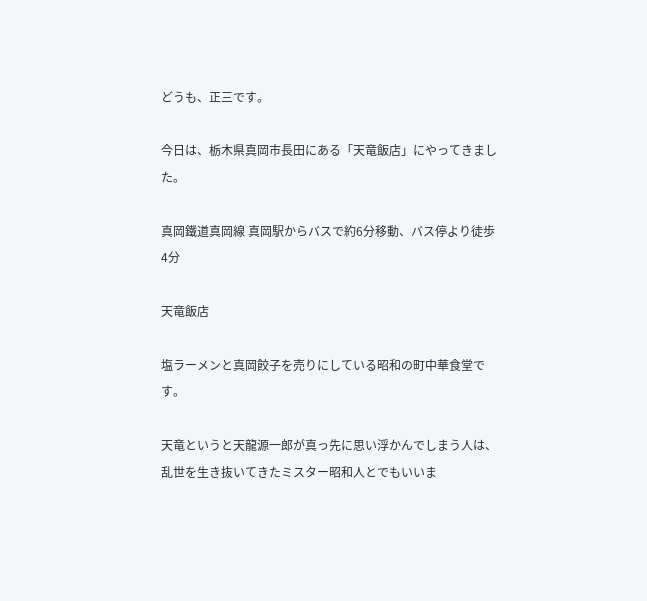どうも、正三です。

今日は、栃木県真岡市長田にある「天竜飯店」にやってきました。

真岡鐵道真岡線 真岡駅からバスで約6分移動、バス停より徒歩4分

天竜飯店

塩ラーメンと真岡餃子を売りにしている昭和の町中華食堂です。

天竜というと天龍源一郎が真っ先に思い浮かんでしまう人は、乱世を生き抜いてきたミスター昭和人とでもいいま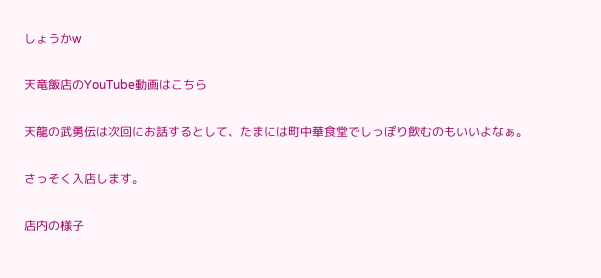しょうかw

天竜飯店のYouTube動画はこちら

天龍の武勇伝は次回にお話するとして、たまには町中華食堂でしっぽり飲むのもいいよなぁ。

さっそく入店します。

店内の様子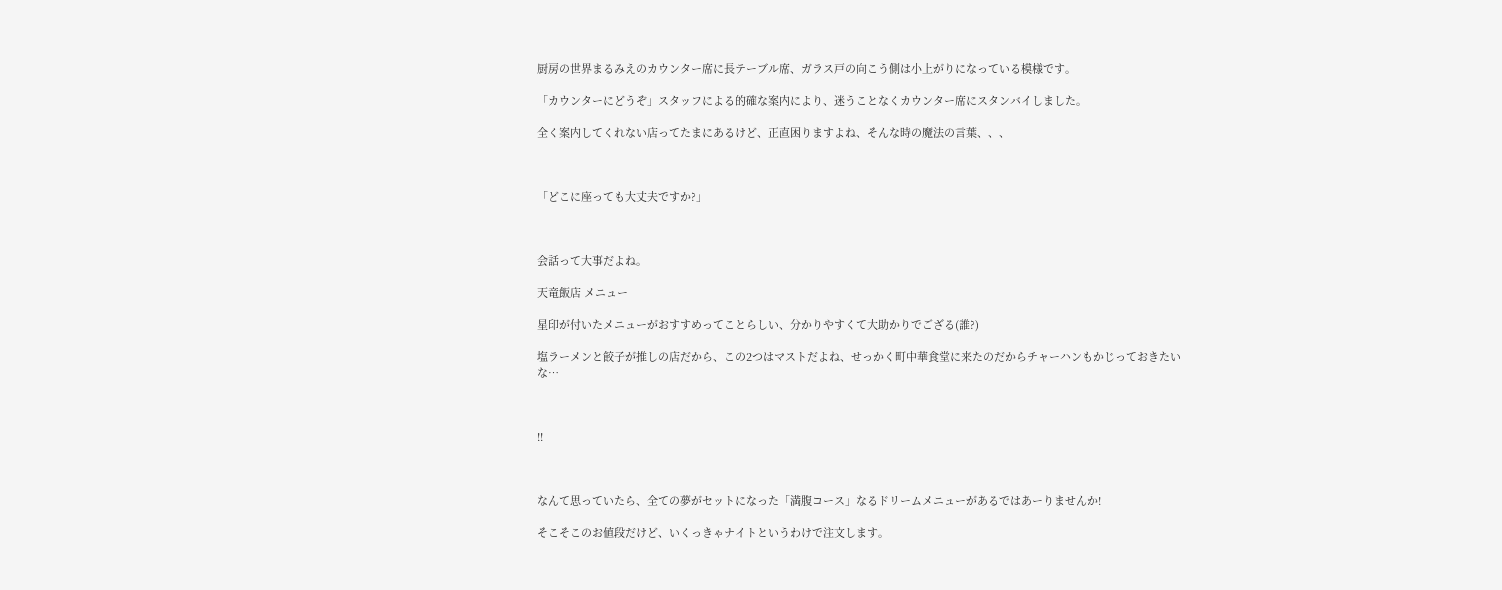厨房の世界まるみえのカウンター席に長テーブル席、ガラス戸の向こう側は小上がりになっている模様です。

「カウンターにどうぞ」スタッフによる的確な案内により、迷うことなくカウンター席にスタンバイしました。

全く案内してくれない店ってたまにあるけど、正直困りますよね、そんな時の魔法の言葉、、、



「どこに座っても大丈夫ですか?」



会話って大事だよね。

天竜飯店 メニュー

星印が付いたメニューがおすすめってことらしい、分かりやすくて大助かりでござる(誰?)

塩ラーメンと餃子が推しの店だから、この2つはマストだよね、せっかく町中華食堂に来たのだからチャーハンもかじっておきたいな…



!!



なんて思っていたら、全ての夢がセットになった「満腹コース」なるドリームメニューがあるではあーりませんか!

そこそこのお値段だけど、いくっきゃナイトというわけで注文します。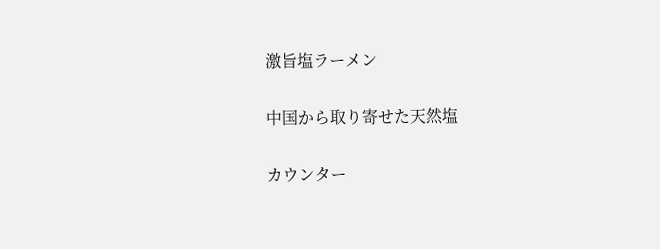激旨塩ラーメン

中国から取り寄せた天然塩

カウンター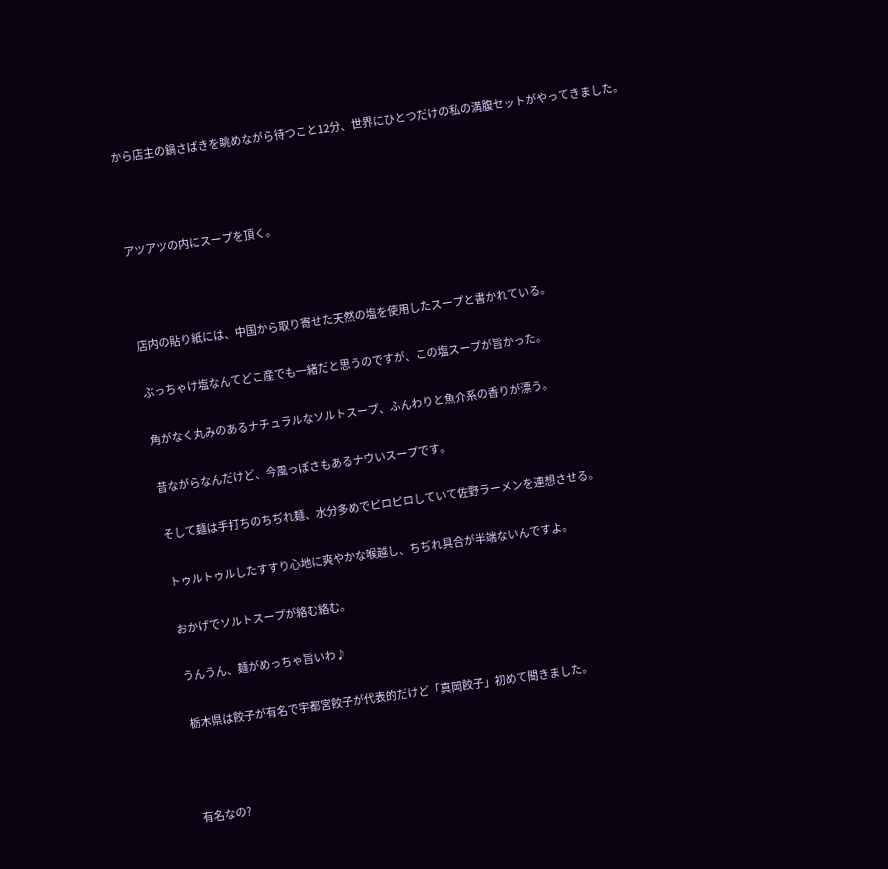から店主の鍋さばきを眺めながら待つこと12分、世界にひとつだけの私の満腹セットがやってきました。



アツアツの内にスープを頂く。



店内の貼り紙には、中国から取り寄せた天然の塩を使用したスープと書かれている。

ぶっちゃけ塩なんてどこ産でも一緒だと思うのですが、この塩スープが旨かった。

角がなく丸みのあるナチュラルなソルトスープ、ふんわりと魚介系の香りが漂う。

昔ながらなんだけど、今風っぽさもあるナウいスープです。

そして麺は手打ちのちぢれ麺、水分多めでピロピロしていて佐野ラーメンを連想させる。

トゥルトゥルしたすすり心地に爽やかな喉越し、ちぢれ具合が半端ないんですよ。

おかげでソルトスープが絡む絡む。

うんうん、麺がめっちゃ旨いわ♪

栃木県は餃子が有名で宇都宮餃子が代表的だけど「真岡餃子」初めて聞きました。



有名なの?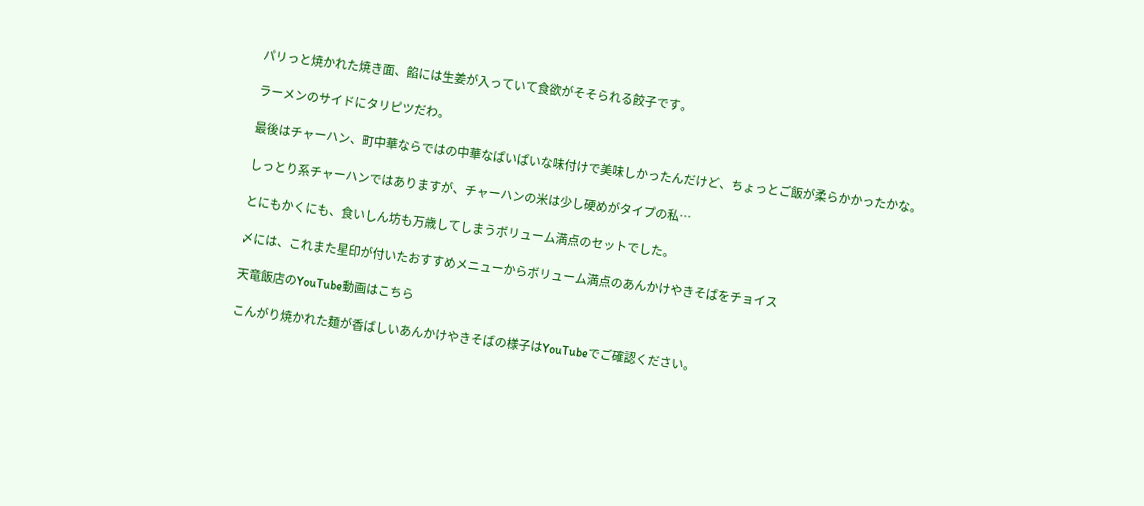パリっと焼かれた焼き面、餡には生姜が入っていて食欲がそそられる餃子です。

ラーメンのサイドにタリピツだわ。

最後はチャーハン、町中華ならではの中華なぱいぱいな味付けで美味しかったんだけど、ちょっとご飯が柔らかかったかな。

しっとり系チャーハンではありますが、チャーハンの米は少し硬めがタイプの私…

とにもかくにも、食いしん坊も万歳してしまうボリューム満点のセットでした。

〆には、これまた星印が付いたおすすめメニューからボリューム満点のあんかけやきそばをチョイス

天竜飯店のYouTube動画はこちら

こんがり焼かれた麺が香ばしいあんかけやきそばの様子はYouTubeでご確認ください。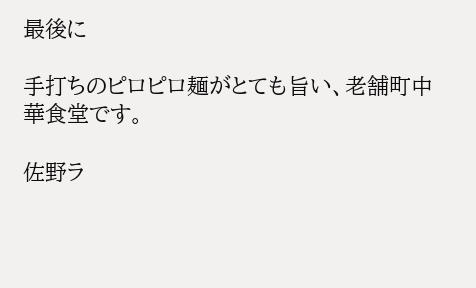最後に

手打ちのピロピロ麺がとても旨い、老舗町中華食堂です。

佐野ラ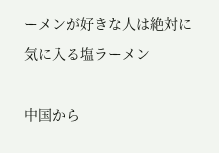ーメンが好きな人は絶対に気に入る塩ラーメン

中国から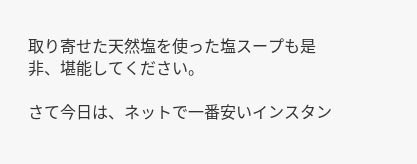取り寄せた天然塩を使った塩スープも是非、堪能してください。

さて今日は、ネットで一番安いインスタン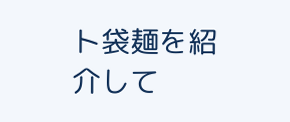ト袋麺を紹介して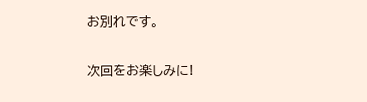お別れです。

次回をお楽しみに!